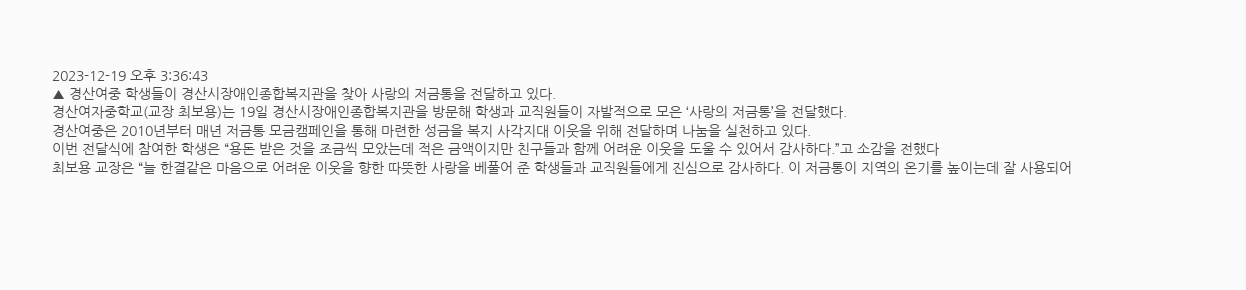2023-12-19 오후 3:36:43
▲ 경산여중 학생들이 경산시장애인종합복지관을 찾아 사랑의 저금통을 전달하고 있다.
경산여자중학교(교장 최보용)는 19일 경산시장애인종합복지관을 방문해 학생과 교직원들이 자발적으로 모은 ‘사랑의 저금통’을 전달했다.
경산여중은 2010년부터 매년 저금통 모금캠페인을 통해 마련한 성금을 복지 사각지대 이웃을 위해 전달하며 나눔을 실천하고 있다.
이번 전달식에 참여한 학생은 “용돈 받은 것을 조금씩 모았는데 적은 금액이지만 친구들과 함께 어려운 이웃을 도울 수 있어서 감사하다.”고 소감을 전했다
최보용 교장은 “늘 한결같은 마음으로 어려운 이웃을 향한 따뜻한 사랑을 베풀어 준 학생들과 교직원들에게 진심으로 감사하다. 이 저금통이 지역의 온기를 높이는데 잘 사용되어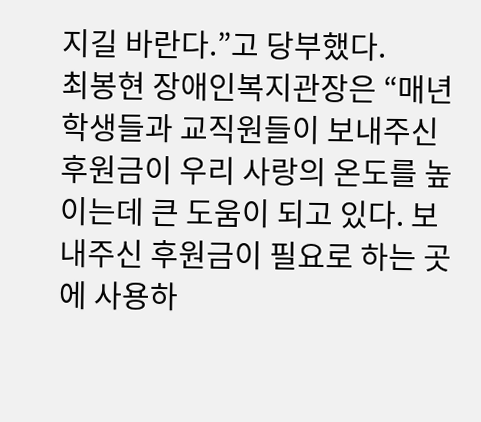지길 바란다.”고 당부했다.
최봉현 장애인복지관장은 “매년 학생들과 교직원들이 보내주신 후원금이 우리 사랑의 온도를 높이는데 큰 도움이 되고 있다. 보내주신 후원금이 필요로 하는 곳에 사용하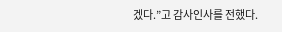겠다.”고 감사인사를 전했다.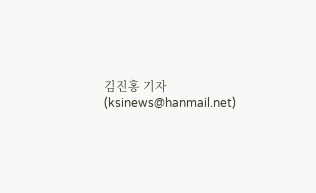김진홍 기자 (ksinews@hanmail.net)